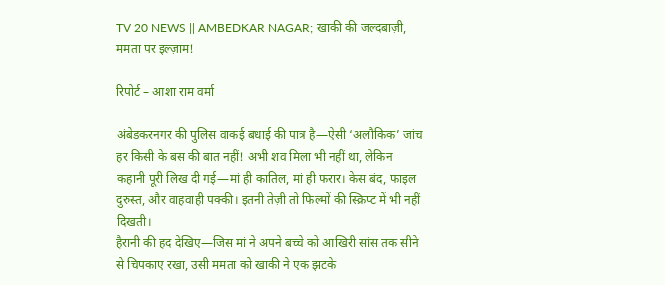TV 20 NEWS || AMBEDKAR NAGAR; खाकी की जल्दबाज़ी, ममता पर इल्ज़ाम!

रिपोर्ट – आशा राम वर्मा

अंबेडकरनगर की पुलिस वाकई बधाई की पात्र है—ऐसी ‘अलौकिक’ जांच हर किसी के बस की बात नहीं! अभी शव मिला भी नहीं था, लेकिन कहानी पूरी लिख दी गई—मां ही कातिल, मां ही फरार। केस बंद, फाइल दुरुस्त, और वाहवाही पक्की। इतनी तेज़ी तो फिल्मों की स्क्रिप्ट में भी नहीं दिखती।
हैरानी की हद देखिए—जिस मां ने अपने बच्चे को आखिरी सांस तक सीने से चिपकाए रखा, उसी ममता को खाकी ने एक झटके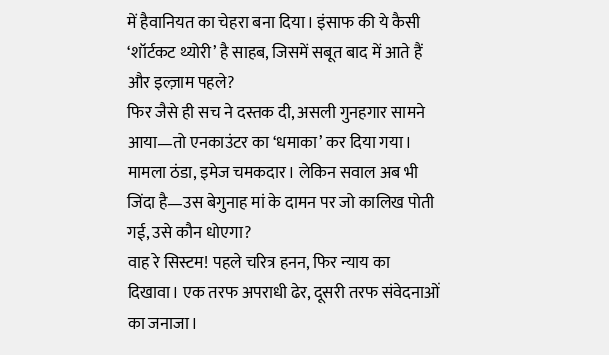में हैवानियत का चेहरा बना दिया। इंसाफ की ये कैसी ‘शॉर्टकट थ्योरी’ है साहब, जिसमें सबूत बाद में आते हैं और इल्ज़ाम पहले?
फिर जैसे ही सच ने दस्तक दी, असली गुनहगार सामने आया—तो एनकाउंटर का ‘धमाका’ कर दिया गया। मामला ठंडा, इमेज चमकदार। लेकिन सवाल अब भी जिंदा है—उस बेगुनाह मां के दामन पर जो कालिख पोती गई, उसे कौन धोएगा?
वाह रे सिस्टम! पहले चरित्र हनन, फिर न्याय का दिखावा। एक तरफ अपराधी ढेर, दूसरी तरफ संवेदनाओं का जनाजा।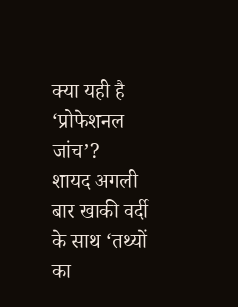क्या यही है ‘प्रोफेशनल जांच’?
शायद अगली बार खाकी वर्दी के साथ ‘तथ्यों का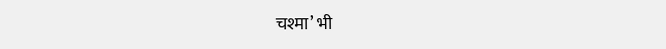चश्मा’ भी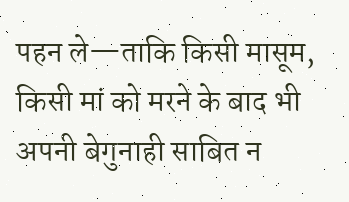पहन ले—ताकि किसी मासूम, किसी मां को मरने के बाद भी अपनी बेगुनाही साबित न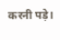करनी पड़े।